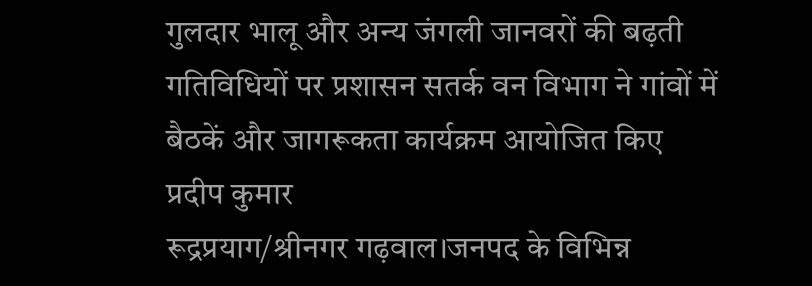गुलदार भालू और अन्य जंगली जानवरों की बढ़ती गतिविधियों पर प्रशासन सतर्क वन विभाग ने गांवों में बैठकें और जागरूकता कार्यक्रम आयोजित किए
प्रदीप कुमार
रूद्रप्रयाग/श्रीनगर गढ़वाल।जनपद के विभिन्न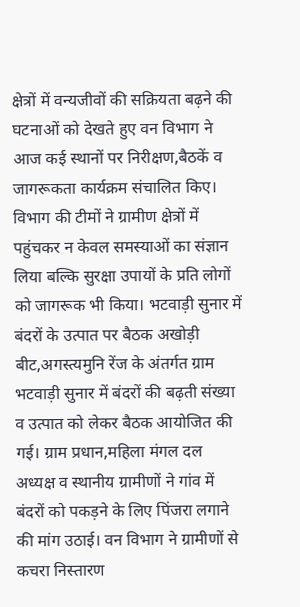क्षेत्रों में वन्यजीवों की सक्रियता बढ़ने की घटनाओं को देखते हुए वन विभाग ने आज कई स्थानों पर निरीक्षण,बैठकें व जागरूकता कार्यक्रम संचालित किए। विभाग की टीमों ने ग्रामीण क्षेत्रों में पहुंचकर न केवल समस्याओं का संज्ञान लिया बल्कि सुरक्षा उपायों के प्रति लोगों को जागरूक भी किया। भटवाड़ी सुनार में बंदरों के उत्पात पर बैठक अखोड़ी बीट,अगस्त्यमुनि रेंज के अंतर्गत ग्राम भटवाड़ी सुनार में बंदरों की बढ़ती संख्या व उत्पात को लेकर बैठक आयोजित की गई। ग्राम प्रधान,महिला मंगल दल अध्यक्ष व स्थानीय ग्रामीणों ने गांव में बंदरों को पकड़ने के लिए पिंजरा लगाने की मांग उठाई। वन विभाग ने ग्रामीणों से कचरा निस्तारण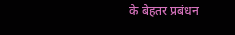के बेहतर प्रबंधन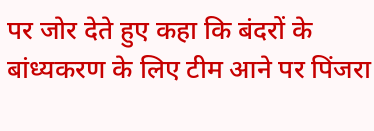पर जोर देते हुए कहा कि बंदरों के बांध्यकरण के लिए टीम आने पर पिंजरा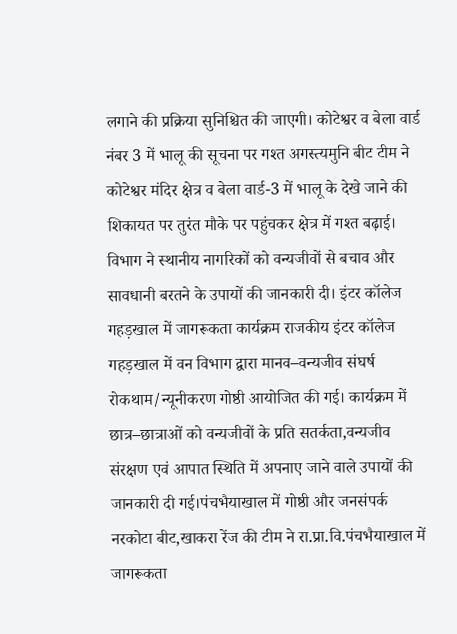लगाने की प्रक्रिया सुनिश्चित की जाएगी। कोटेश्वर व बेला वार्ड नंबर 3 में भालू की सूचना पर गश्त अगस्त्यमुनि बीट टीम ने कोटेश्वर मंदिर क्षेत्र व बेला वार्ड-3 में भालू के देखे जाने की शिकायत पर तुरंत मौके पर पहुंचकर क्षेत्र में गश्त बढ़ाई। विभाग ने स्थानीय नागरिकों को वन्यजीवों से बचाव और सावधानी बरतने के उपायों की जानकारी दी। इंटर कॉलेज गहड़खाल में जागरूकता कार्यक्रम राजकीय इंटर कॉलेज गहड़खाल में वन विभाग द्वारा मानव–वन्यजीव संघर्ष रोकथाम/न्यूनीकरण गोष्ठी आयोजित की गई। कार्यक्रम में छात्र–छात्राओं को वन्यजीवों के प्रति सतर्कता,वन्यजीव संरक्षण एवं आपात स्थिति में अपनाए जाने वाले उपायों की जानकारी दी गई।पंचभैयाखाल में गोष्ठी और जनसंपर्क नरकोटा बीट,खाकरा रेंज की टीम ने रा.प्रा.वि.पंचभैयाखाल में जागरूकता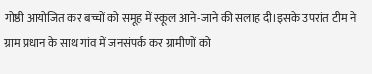गोष्ठी आयोजित कर बच्चों को समूह में स्कूल आने-जाने की सलाह दी।इसके उपरांत टीम ने ग्राम प्रधान के साथ गांव में जनसंपर्क कर ग्रामीणों को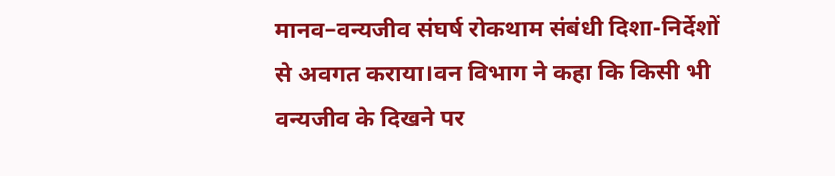मानव–वन्यजीव संघर्ष रोकथाम संबंधी दिशा-निर्देशों से अवगत कराया।वन विभाग ने कहा कि किसी भी वन्यजीव के दिखने पर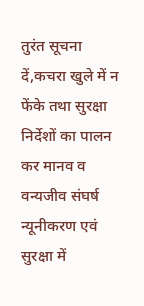तुरंत सूचना दें,कचरा खुले में न फेंके तथा सुरक्षा निर्देशों का पालन कर मानव व वन्यजीव संघर्ष न्यूनीकरण एवं सुरक्षा में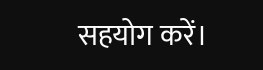सहयोग करें।